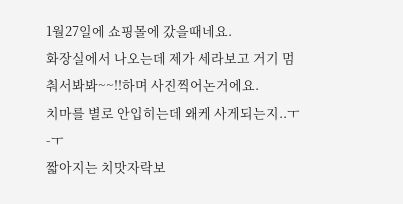1월27일에 쇼핑몰에 갔을때네요.
화장실에서 나오는데 제가 세라보고 거기 멈춰서봐봐~~!!하며 사진찍어논거에요.
치마를 별로 안입히는데 왜케 사게되는지..ㅜ-ㅜ
짧아지는 치맛자락보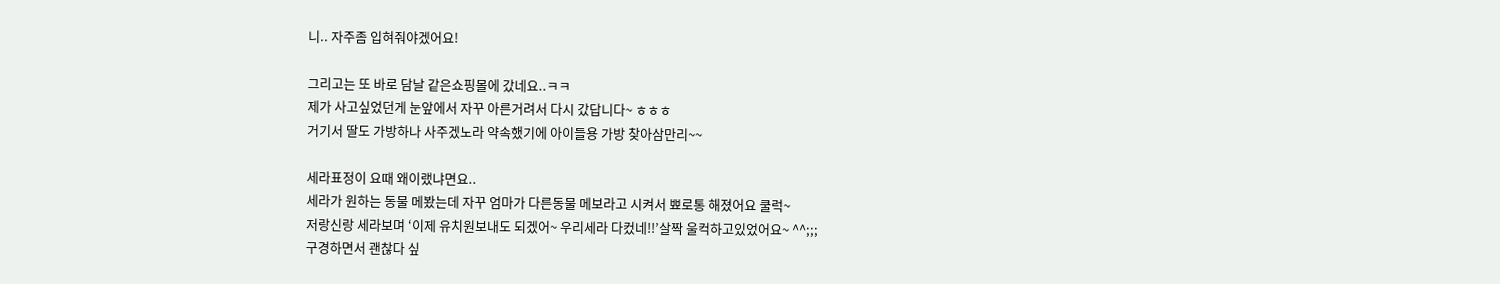니.. 자주좀 입혀줘야겠어요!

그리고는 또 바로 담날 같은쇼핑몰에 갔네요..ㅋㅋ
제가 사고싶었던게 눈앞에서 자꾸 아른거려서 다시 갔답니다~ ㅎㅎㅎ
거기서 딸도 가방하나 사주겠노라 약속했기에 아이들용 가방 찾아삼만리~~

세라표정이 요때 왜이랬냐면요..
세라가 원하는 동물 메봤는데 자꾸 엄마가 다른동물 메보라고 시켜서 뾰로통 해졌어요 쿨럭~
저랑신랑 세라보며 ‘이제 유치원보내도 되겠어~ 우리세라 다컸네!!’살짝 울컥하고있었어요~ ^^;;;
구경하면서 괜찮다 싶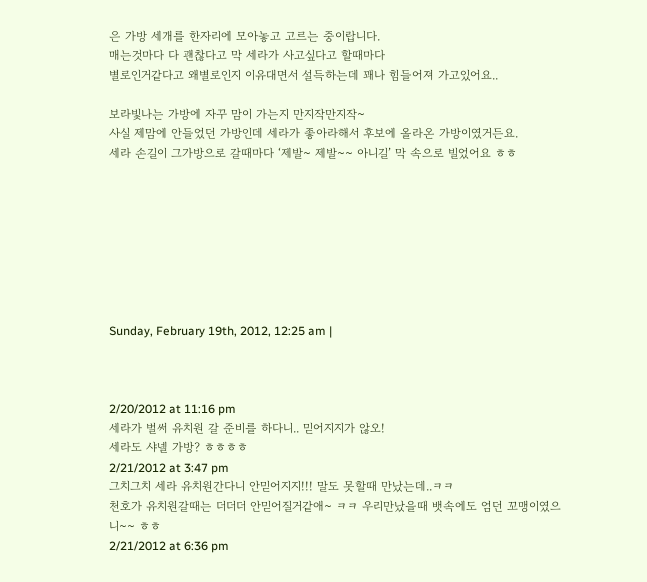은 가방 세개를 한자리에 모아놓고 고르는 중이랍니다.
매는것마다 다 괜찮다고 막 세라가 사고싶다고 할때마다
별로인거같다고 왜별로인지 이유대면서 설득하는데 꽤나 힘들어져 가고있어요..

보라빛나는 가방에 자꾸 맘이 가는지 만지작만지작~
사실 제맘에 안들었던 가방인데 세라가 좋아라해서 후보에 올라온 가방이였거든요.
세라 손길이 그가방으로 갈때마다 ‘제발~ 제발~~ 아니길’ 막 속으로 빌었어요 ㅎㅎ








Sunday, February 19th, 2012, 12:25 am |



2/20/2012 at 11:16 pm
세라가 벌써 유치원 갈 준비를 하다니.. 믿어지지가 않오!
세라도 샤넬 가방? ㅎㅎㅎㅎ
2/21/2012 at 3:47 pm
그치그치 세라 유치원간다니 안믿어지지!!! 말도 못할때 만났는데..ㅋㅋ
천호가 유치원갈때는 더더더 안믿어질거같애~ ㅋㅋ 우리만났을때 뱃속에도 엄던 꼬맹이였으니~~ ㅎㅎ
2/21/2012 at 6:36 pm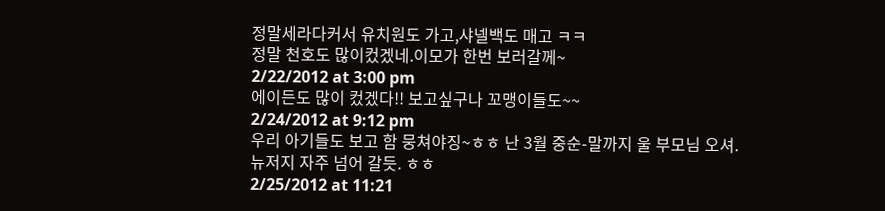정말세라다커서 유치원도 가고,샤넬백도 매고 ㅋㅋ
정말 천호도 많이컸겠네.이모가 한번 보러갈께~
2/22/2012 at 3:00 pm
에이든도 많이 컸겠다!! 보고싶구나 꼬맹이들도~~
2/24/2012 at 9:12 pm
우리 아기들도 보고 함 뭉쳐야징~ㅎㅎ 난 3월 중순-말까지 울 부모님 오셔.
뉴저지 자주 넘어 갈듯. ㅎㅎ
2/25/2012 at 11:21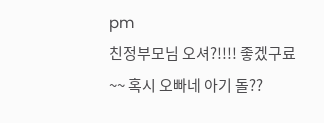pm
친정부모님 오셔?!!!! 좋겠구료~~ 혹시 오빠네 아기 돌??